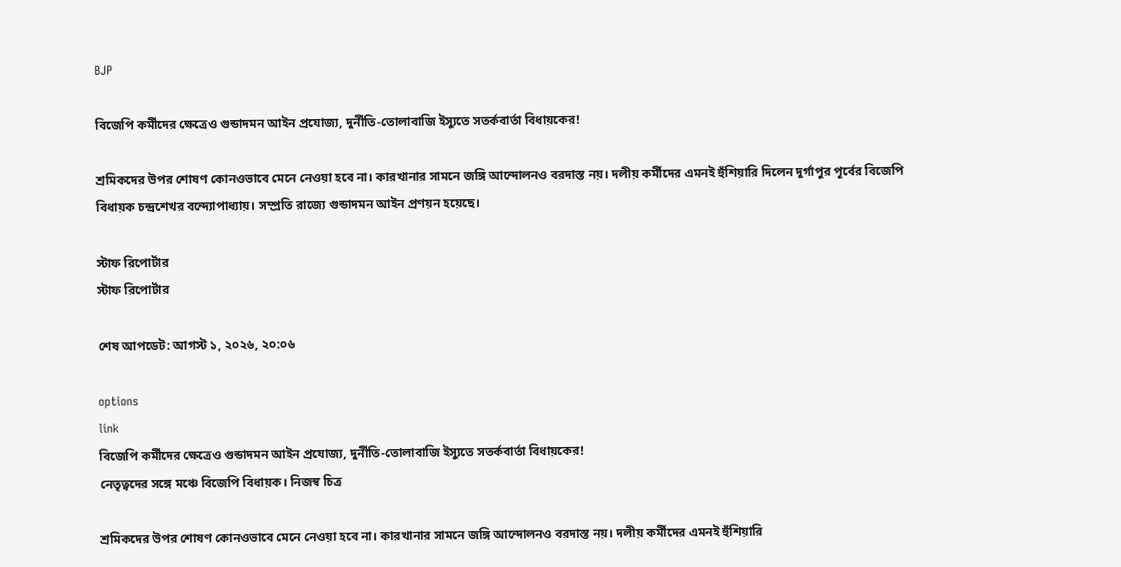BJP

বিজেপি কর্মীদের ক্ষেত্রেও গুন্ডাদমন আইন প্রযোজ্য, দুর্নীতি-তোলাবাজি ইস্যুতে সতর্কবার্তা বিধায়কের!

শ্রমিকদের উপর শোষণ কোনওভাবে মেনে নেওয়া হবে না। কারখানার সামনে জঙ্গি আন্দোলনও বরদাস্ত নয়। দলীয় কর্মীদের এমনই হুঁশিয়ারি দিলেন দুর্গাপুর পূর্বের বিজেপি বিধায়ক চন্দ্রশেখর বন্দ্যোপাধ্যায়। সম্প্রতি রাজ্যে গুন্ডাদমন আইন প্রণয়ন হয়েছে।

স্টাফ রিপোর্টার
স্টাফ রিপোর্টার

শেষ আপডেট: আগস্ট ১, ২০২৬, ২০:০৬

options
link
বিজেপি কর্মীদের ক্ষেত্রেও গুন্ডাদমন আইন প্রযোজ্য, দুর্নীতি-তোলাবাজি ইস্যুতে সতর্কবার্তা বিধায়কের!
নেতৃত্বদের সঙ্গে মঞ্চে বিজেপি বিধায়ক। নিজস্ব চিত্র

শ্রমিকদের উপর শোষণ কোনওভাবে মেনে নেওয়া হবে না। কারখানার সামনে জঙ্গি আন্দোলনও বরদাস্ত নয়। দলীয় কর্মীদের এমনই হুঁশিয়ারি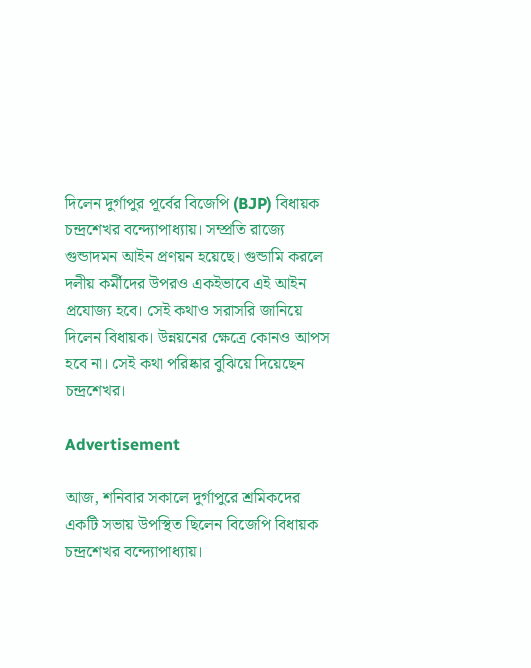দিলেন দুর্গাপুর পূর্বের বিজেপি (BJP) বিধায়ক চন্দ্রশেখর বন্দ্যোপাধ্যায়। সম্প্রতি রাজ্যে গুন্ডাদমন আইন প্রণয়ন হয়েছে। গুন্ডামি করলে দলীয় কর্মীদের উপরও একইভাবে এই আইন প্রযোজ্য হবে। সেই কথাও সরাসরি জানিয়ে দিলেন বিধায়ক। উন্নয়নের ক্ষেত্রে কোনও আপস হবে না। সেই কথা পরিষ্কার বুঝিয়ে দিয়েছেন চন্দ্রশেখর।

Advertisement

আজ, শনিবার সকালে দুর্গাপুরে শ্রমিকদের একটি সভায় উপস্থিত ছিলেন বিজেপি বিধায়ক চন্দ্রশেখর বন্দ্যোপাধ্যায়।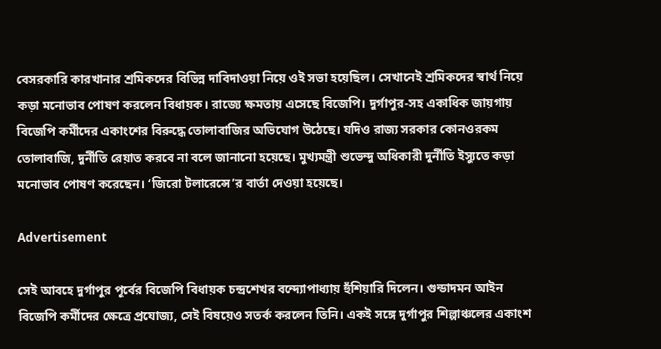বেসরকারি কারখানার শ্রমিকদের বিভিন্ন দাবিদাওয়া নিয়ে ওই সভা হয়েছিল। সেখানেই শ্রমিকদের স্বার্থ নিয়ে কড়া মনোভাব পোষণ করলেন বিধায়ক। রাজ্যে ক্ষমতায় এসেছে বিজেপি। দুর্গাপুর-সহ একাধিক জায়গায় বিজেপি কর্মীদের একাংশের বিরুদ্ধে তোলাবাজির অভিযোগ উঠেছে। যদিও রাজ্য সরকার কোনওরকম তোলাবাজি, দুর্নীতি রেয়াত করবে না বলে জানানো হয়েছে। মুখ্যমন্ত্রী শুভেন্দু অধিকারী দুর্নীতি ইস্যুতে কড়া মনোভাব পোষণ করেছেন। ‘জিরো টলারেন্সে’র বার্তা দেওয়া হয়েছে।

Advertisement

সেই আবহে দুর্গাপুর পূর্বের বিজেপি বিধায়ক চন্দ্রশেখর বন্দ্যোপাধ্যায় হুঁশিয়ারি দিলেন। গুন্ডাদমন আইন বিজেপি কর্মীদের ক্ষেত্রে প্রযোজ্য, সেই বিষয়েও সতর্ক করলেন তিনি। একই সঙ্গে দুর্গাপুর শিল্পাঞ্চলের একাংশ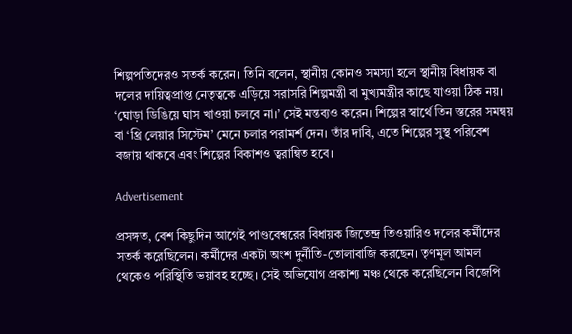শিল্পপতিদেরও সতর্ক করেন। তিনি বলেন, স্থানীয় কোনও সমস্যা হলে স্থানীয় বিধায়ক বা দলের দায়িত্বপ্রাপ্ত নেতৃত্বকে এড়িয়ে সরাসরি শিল্পমন্ত্রী বা মুখ্যমন্ত্রীর কাছে যাওয়া ঠিক নয়। ‘ঘোড়া ডিঙিয়ে ঘাস খাওয়া চলবে না।’ সেই মন্তব্যও করেন। শিল্পের স্বার্থে তিন স্তরের সমন্বয় বা ‘থ্রি লেয়ার সিস্টেম’ মেনে চলার পরামর্শ দেন। তাঁর দাবি, এতে শিল্পের সুস্থ পরিবেশ বজায় থাকবে এবং শিল্পের বিকাশও ত্বরান্বিত হবে।

Advertisement

প্রসঙ্গত, বেশ কিছুদিন আগেই পাণ্ডবেশ্বরের বিধায়ক জিতেন্দ্র তিওয়ারিও দলের কর্মীদের সতর্ক করেছিলেন। কর্মীদের একটা অংশ দুর্নীতি-তোলাবাজি করছেন। তৃণমূল আমল থেকেও পরিস্থিতি ভয়াবহ হচ্ছে। সেই অভিযোগ প্রকাশ্য মঞ্চ থেকে করেছিলেন বিজেপি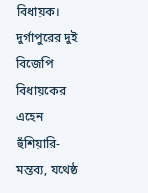বিধায়ক। দুর্গাপুরের দুই বিজেপি বিধায়কের এহেন হুঁশিয়ারি-মন্তব্য, যথেষ্ঠ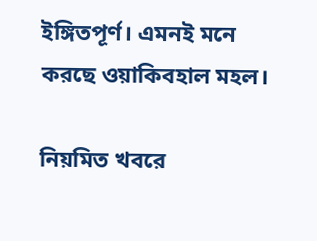ইঙ্গিতপূর্ণ। এমনই মনে করছে ওয়াকিবহাল মহল।

নিয়মিত খবরে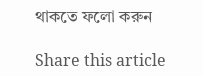থাকতে ফলো করুন

Share this article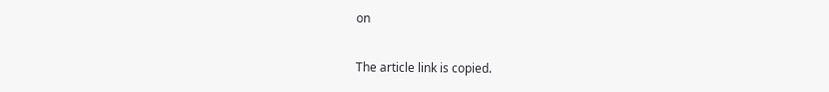on

The article link is copied.